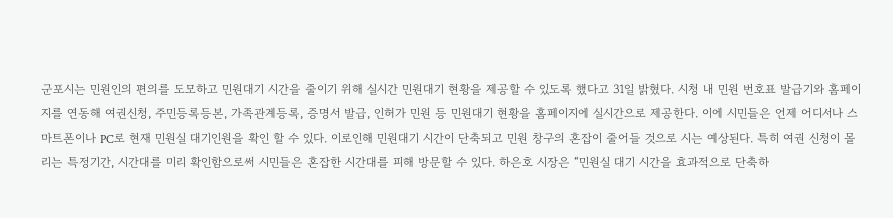군포시는 민원인의 편의를 도모하고 민원대기 시간을 줄이기 위해 실시간 민원대기 현황을 제공할 수 있도록 했다고 31일 밝혔다. 시청 내 민원 번호표 발급기와 홈페이지를 연동해 여권신청, 주민등록등본, 가족관계등록, 증명서 발급, 인허가 민원 등 민원대기 현황을 홈페이지에 실시간으로 제공한다. 이에 시민들은 언제 어디서나 스마트폰이나 PC로 현재 민원실 대기인원을 확인 할 수 있다. 이로인해 민원대기 시간이 단축되고 민원 창구의 혼잡이 줄어들 것으로 시는 예상된다. 특히 여권 신청이 몰리는 특정기간, 시간대를 미리 확인함으로써 시민들은 혼잡한 시간대를 피해 방문할 수 있다. 하은호 시장은 “민원실 대기 시간을 효과적으로 단축하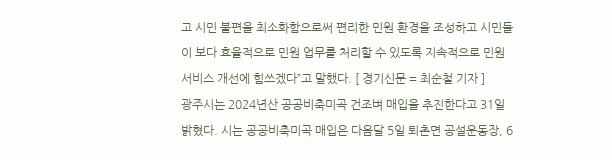고 시민 불편을 최소화함으로써 편리한 민원 환경을 조성하고 시민들이 보다 효율적으로 민원 업무를 처리할 수 있도록 지속적으로 민원서비스 개선에 힘쓰겠다”고 말했다. [ 경기신문 = 최순철 기자 ]
광주시는 2024년산 공공비축미곡 건조벼 매입을 추진한다고 31일 밝혔다. 시는 공공비축미곡 매입은 다음달 5일 퇴촌면 공설운동장, 6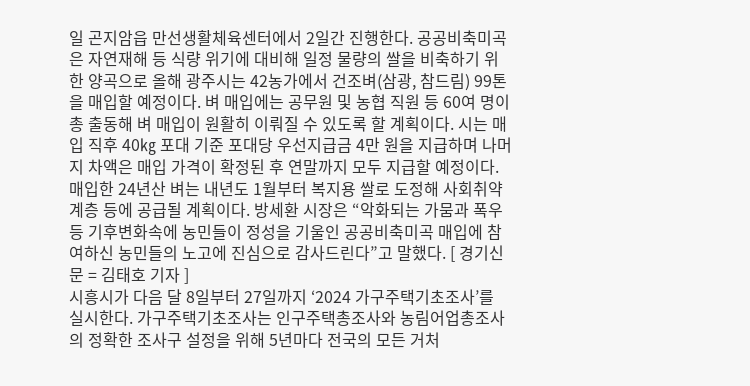일 곤지암읍 만선생활체육센터에서 2일간 진행한다. 공공비축미곡은 자연재해 등 식량 위기에 대비해 일정 물량의 쌀을 비축하기 위한 양곡으로 올해 광주시는 42농가에서 건조벼(삼광, 참드림) 99톤을 매입할 예정이다. 벼 매입에는 공무원 및 농협 직원 등 60여 명이 총 출동해 벼 매입이 원활히 이뤄질 수 있도록 할 계획이다. 시는 매입 직후 40㎏ 포대 기준 포대당 우선지급금 4만 원을 지급하며 나머지 차액은 매입 가격이 확정된 후 연말까지 모두 지급할 예정이다. 매입한 24년산 벼는 내년도 1월부터 복지용 쌀로 도정해 사회취약계층 등에 공급될 계획이다. 방세환 시장은 “악화되는 가뭄과 폭우 등 기후변화속에 농민들이 정성을 기울인 공공비축미곡 매입에 참여하신 농민들의 노고에 진심으로 감사드린다”고 말했다. [ 경기신문 = 김태호 기자 ]
시흥시가 다음 달 8일부터 27일까지 ‘2024 가구주택기초조사’를 실시한다. 가구주택기초조사는 인구주택총조사와 농림어업총조사의 정확한 조사구 설정을 위해 5년마다 전국의 모든 거처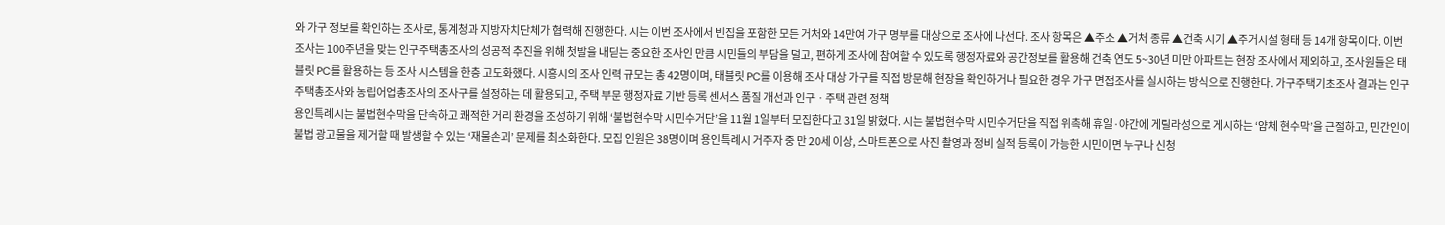와 가구 정보를 확인하는 조사로, 통계청과 지방자치단체가 협력해 진행한다. 시는 이번 조사에서 빈집을 포함한 모든 거처와 14만여 가구 명부를 대상으로 조사에 나선다. 조사 항목은 ▲주소 ▲거처 종류 ▲건축 시기 ▲주거시설 형태 등 14개 항목이다. 이번 조사는 100주년을 맞는 인구주택총조사의 성공적 추진을 위해 첫발을 내딛는 중요한 조사인 만큼 시민들의 부담을 덜고, 편하게 조사에 참여할 수 있도록 행정자료와 공간정보를 활용해 건축 연도 5~30년 미만 아파트는 현장 조사에서 제외하고, 조사원들은 태블릿 PC를 활용하는 등 조사 시스템을 한층 고도화했다. 시흥시의 조사 인력 규모는 총 42명이며, 태블릿 PC를 이용해 조사 대상 가구를 직접 방문해 현장을 확인하거나 필요한 경우 가구 면접조사를 실시하는 방식으로 진행한다. 가구주택기초조사 결과는 인구주택총조사와 농립어업총조사의 조사구를 설정하는 데 활용되고, 주택 부문 행정자료 기반 등록 센서스 품질 개선과 인구ㆍ주택 관련 정책
용인특례시는 불법현수막을 단속하고 쾌적한 거리 환경을 조성하기 위해 ‘불법현수막 시민수거단’을 11월 1일부터 모집한다고 31일 밝혔다. 시는 불법현수막 시민수거단을 직접 위촉해 휴일·야간에 게릴라성으로 게시하는 ‘얌체 현수막’을 근절하고, 민간인이 불법 광고물을 제거할 때 발생할 수 있는 ‘재물손괴’ 문제를 최소화한다. 모집 인원은 38명이며 용인특례시 거주자 중 만 20세 이상, 스마트폰으로 사진 촬영과 정비 실적 등록이 가능한 시민이면 누구나 신청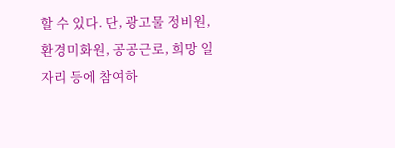할 수 있다. 단, 광고물 정비원, 환경미화원, 공공근로, 희망 일자리 등에 참여하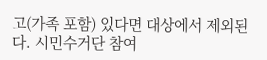고(가족 포함) 있다면 대상에서 제외된다. 시민수거단 참여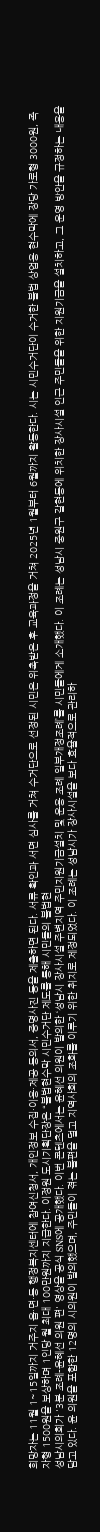희망자는 11월 1~15일까지 거주지 읍·면·동 행정복지센터에 참여신청서, 개인정보 수집·이용·제공 동의서, 증명사진 등을 제출하면 된다. 서류 확인과 서면 심사를 거쳐 수거단으로 선정된 시민은 위촉받은 후 교육과정을 거쳐 2025년 1월부터 6월까지 활동한다. 시는 시민수거단이 수거한 불법 상업용 현수막에 장당 가로형 3000원, 족자형 1500원을 보상하며 1인당 월 최대 100만원까지 지급한다. 이정원 도시기획단장은 “불법현수막 시민수거단 제도를 통해 시민들의 불법현
성남시의회가 '3분 조례-윤혜선 의원 편' 영상을 공식 SNS에 공개했다. 이번 콘텐츠에서는 윤혜선 의원이 발의한 ‘성남시 장사시설 주변지역 주민지원기금설치 및 운용 조례 일부개정조례’를 시민들에게 소개했다. 이 조례는 성남시 중원구 갈현동에 위치한 장사시설 인근 주민들을 위한 지원기금을 설치하고, 그 운영 방안을 규정하는 내용을 담고 있다. 윤 의원을 포함한 12명의 시의원이 발의했으며, 주민들이 겪는 불편을 덜고 지역사회의 조화를 이루기 위한 취지로 제정되었다. 이 조례는 성남시가 장사시설을 보다 효율적으로 관리하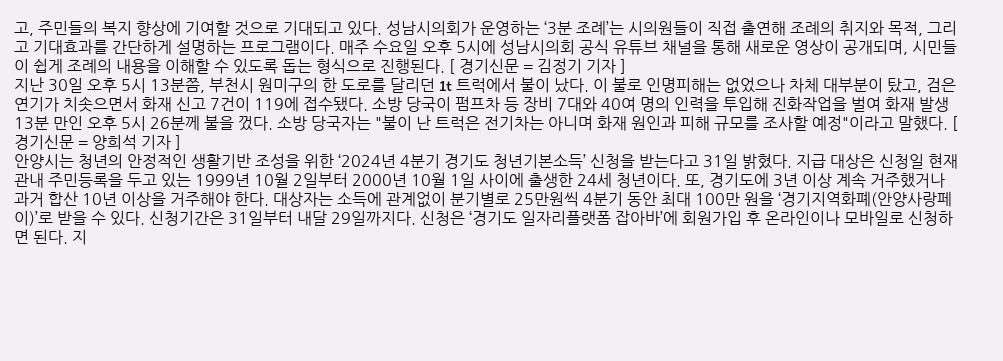고, 주민들의 복지 향상에 기여할 것으로 기대되고 있다. 성남시의회가 운영하는 ‘3분 조례’는 시의원들이 직접 출연해 조례의 취지와 목적, 그리고 기대효과를 간단하게 설명하는 프로그램이다. 매주 수요일 오후 5시에 성남시의회 공식 유튜브 채널을 통해 새로운 영상이 공개되며, 시민들이 쉽게 조례의 내용을 이해할 수 있도록 돕는 형식으로 진행된다. [ 경기신문 = 김정기 기자 ]
지난 30일 오후 5시 13분쯤, 부천시 원미구의 한 도로를 달리던 1t 트럭에서 불이 났다. 이 불로 인명피해는 없었으나 차체 대부분이 탔고, 검은 연기가 치솟으면서 화재 신고 7건이 119에 접수됐다. 소방 당국이 펌프차 등 장비 7대와 40여 명의 인력을 투입해 진화작업을 벌여 화재 발생 13분 만인 오후 5시 26분께 불을 껐다. 소방 당국자는 "불이 난 트럭은 전기차는 아니며 화재 원인과 피해 규모를 조사할 예정"이라고 말했다. [ 경기신문 = 양희석 기자 ]
안양시는 청년의 안정적인 생활기반 조성을 위한 ‘2024년 4분기 경기도 청년기본소득’ 신청을 받는다고 31일 밝혔다. 지급 대상은 신청일 현재 관내 주민등록을 두고 있는 1999년 10월 2일부터 2000년 10월 1일 사이에 출생한 24세 청년이다. 또, 경기도에 3년 이상 계속 거주했거나 과거 합산 10년 이상을 거주해야 한다. 대상자는 소득에 관계없이 분기별로 25만원씩 4분기 동안 최대 100만 원을 ‘경기지역화폐(안양사랑페이)’로 받을 수 있다. 신청기간은 31일부터 내달 29일까지다. 신청은 ‘경기도 일자리플랫폼 잡아바’에 회원가입 후 온라인이나 모바일로 신청하면 된다. 지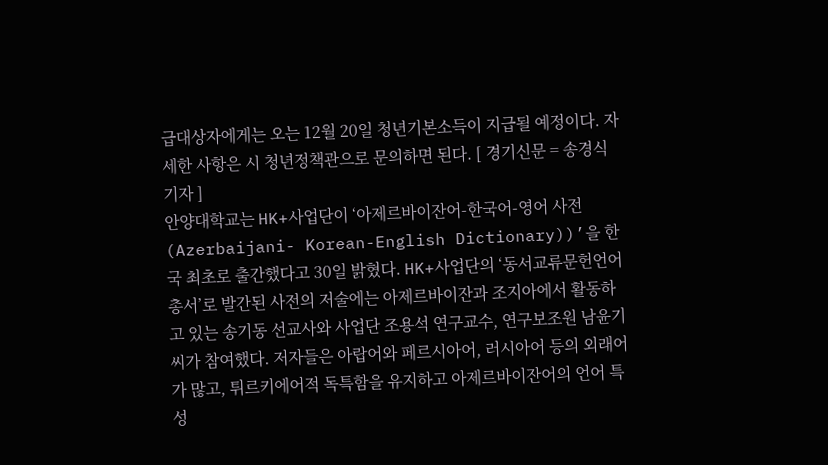급대상자에게는 오는 12월 20일 청년기본소득이 지급될 예정이다. 자세한 사항은 시 청년정책관으로 문의하면 된다. [ 경기신문 = 송경식 기자 ]
안양대학교는 HK+사업단이 ‘아제르바이잔어-한국어-영어 사전(Azerbaijani- Korean-English Dictionary))’을 한국 최초로 출간했다고 30일 밝혔다. HK+사업단의 ‘동서교류문헌언어총서’로 발간된 사전의 저술에는 아제르바이잔과 조지아에서 활동하고 있는 송기동 선교사와 사업단 조용석 연구교수, 연구보조원 남윤기 씨가 참여했다. 저자들은 아랍어와 페르시아어, 러시아어 등의 외래어가 많고, 튀르키에어적 독특함을 유지하고 아제르바이잔어의 언어 특성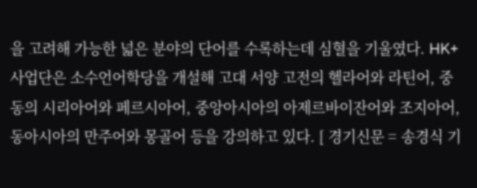을 고려해 가능한 넓은 분야의 단어를 수록하는데 심혈을 기울였다. HK+사업단은 소수언어학당을 개설해 고대 서양 고전의 헬라어와 라틴어, 중동의 시리아어와 페르시아어, 중앙아시아의 아제르바이잔어와 조지아어, 동아시아의 만주어와 몽골어 등을 강의하고 있다. [ 경기신문 = 송경식 기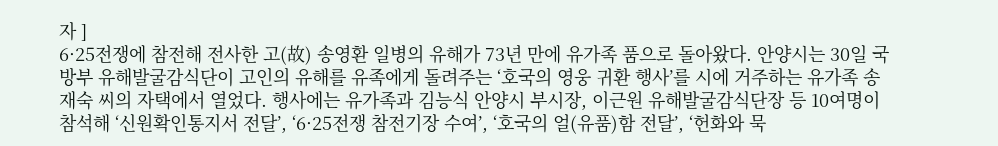자 ]
6·25전쟁에 참전해 전사한 고(故) 송영환 일병의 유해가 73년 만에 유가족 품으로 돌아왔다. 안양시는 30일 국방부 유해발굴감식단이 고인의 유해를 유족에게 돌려주는 ‘호국의 영웅 귀환 행사’를 시에 거주하는 유가족 송재숙 씨의 자택에서 열었다. 행사에는 유가족과 김능식 안양시 부시장, 이근원 유해발굴감식단장 등 10여명이 참석해 ‘신원확인통지서 전달’, ‘6·25전쟁 참전기장 수여’, ‘호국의 얼(유품)함 전달’, ‘헌화와 묵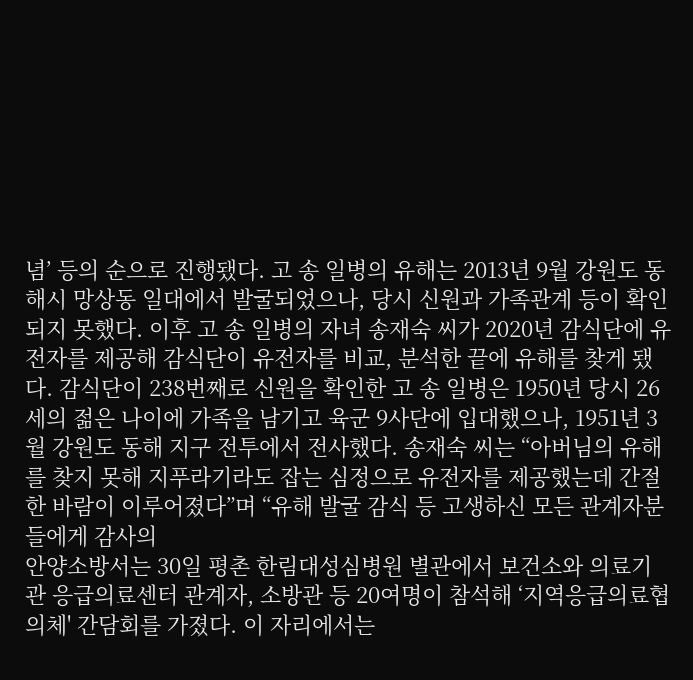념’ 등의 순으로 진행됐다. 고 송 일병의 유해는 2013년 9월 강원도 동해시 망상동 일대에서 발굴되었으나, 당시 신원과 가족관계 등이 확인되지 못했다. 이후 고 송 일병의 자녀 송재숙 씨가 2020년 감식단에 유전자를 제공해 감식단이 유전자를 비교, 분석한 끝에 유해를 찾게 됐다. 감식단이 238번째로 신원을 확인한 고 송 일병은 1950년 당시 26세의 젊은 나이에 가족을 남기고 육군 9사단에 입대했으나, 1951년 3월 강원도 동해 지구 전투에서 전사했다. 송재숙 씨는 “아버님의 유해를 찾지 못해 지푸라기라도 잡는 심정으로 유전자를 제공했는데 간절한 바람이 이루어졌다”며 “유해 발굴 감식 등 고생하신 모든 관계자분들에게 감사의
안양소방서는 30일 평촌 한림대성심병원 별관에서 보건소와 의료기관 응급의료센터 관계자, 소방관 등 20여명이 참석해 ‘지역응급의료협의체' 간담회를 가졌다. 이 자리에서는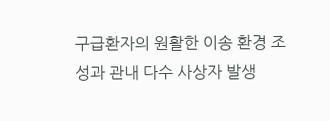구급환자의 원활한 이송 환경 조성과 관내 다수 사상자 발생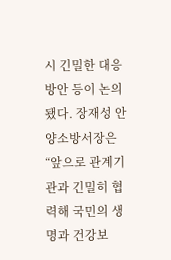시 긴밀한 대응방안 등이 논의됐다. 장재성 안양소방서장은 “앞으로 관계기관과 긴밀히 협력해 국민의 생명과 건강보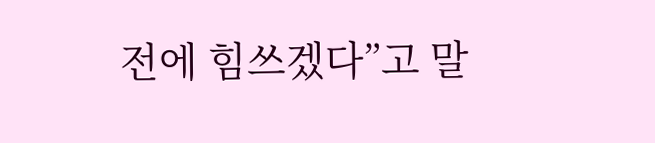전에 힘쓰겠다”고 말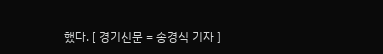했다. [ 경기신문 = 송경식 기자 ]